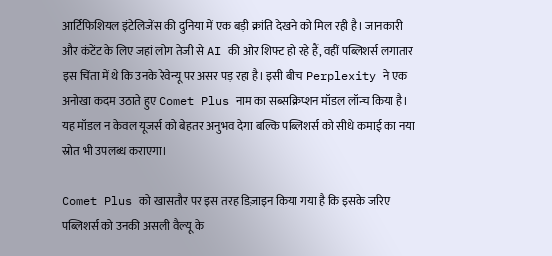आर्टिफिशियल इंटेलिजेंस की दुनिया में एक बड़ी क्रांति देखने को मिल रही है। जानकारी और कंटेंट के लिए जहां लोग तेजी से AI की ओर शिफ्ट हो रहे हैं, वहीं पब्लिशर्स लगातार इस चिंता में थे कि उनके रेवेन्यू पर असर पड़ रहा है। इसी बीच Perplexity ने एक अनोखा कदम उठाते हुए Comet Plus नाम का सब्सक्रिप्शन मॉडल लॉन्च किया है। यह मॉडल न केवल यूजर्स को बेहतर अनुभव देगा बल्कि पब्लिशर्स को सीधे कमाई का नया स्रोत भी उपलब्ध कराएगा।

Comet Plus को खासतौर पर इस तरह डिज़ाइन किया गया है कि इसके जरिए पब्लिशर्स को उनकी असली वैल्यू के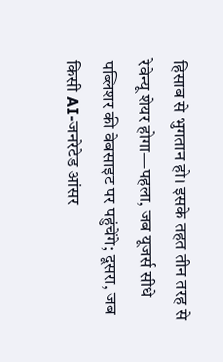हिसाब से भुगतान हो। इसके तहत तीन तरह से रेवेन्यू शेयर होगा—पहला, जब यूजर्स सीधे पब्लिशर की वेबसाइट पर पहुंचेंगे; दूसरा, जब किसी AI-जनरेटेड आंसर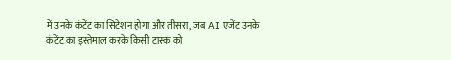में उनके कंटेंट का सिटेशन होगा और तीसरा, जब AI एजेंट उनके कंटेंट का इस्तेमाल करके किसी टास्क को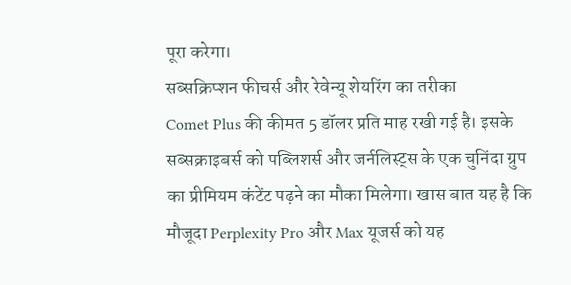पूरा करेगा।
सब्सक्रिप्शन फीचर्स और रेवेन्यू शेयरिंग का तरीका
Comet Plus की कीमत 5 डॉलर प्रति माह रखी गई है। इसके सब्सक्राइबर्स को पब्लिशर्स और जर्नलिस्ट्स के एक चुनिंदा ग्रुप का प्रीमियम कंटेंट पढ़ने का मौका मिलेगा। खास बात यह है कि मौजूदा Perplexity Pro और Max यूजर्स को यह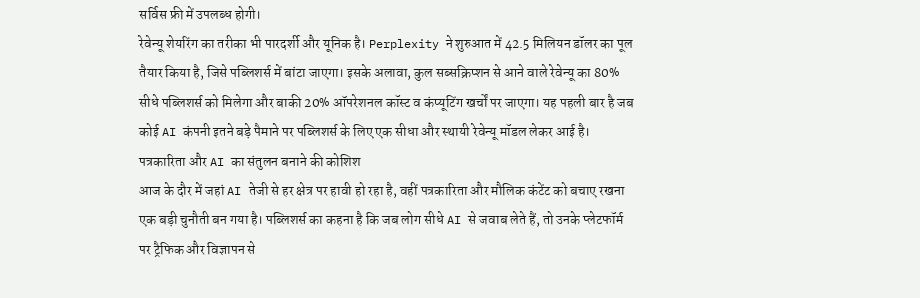सर्विस फ्री में उपलब्ध होगी।
रेवेन्यू शेयरिंग का तरीका भी पारदर्शी और यूनिक है। Perplexity ने शुरुआत में 42.5 मिलियन डॉलर का पूल तैयार किया है, जिसे पब्लिशर्स में बांटा जाएगा। इसके अलावा, कुल सब्सक्रिप्शन से आने वाले रेवेन्यू का 80% सीधे पब्लिशर्स को मिलेगा और बाकी 20% ऑपरेशनल कॉस्ट व कंप्यूटिंग खर्चों पर जाएगा। यह पहली बार है जब कोई AI कंपनी इतने बड़े पैमाने पर पब्लिशर्स के लिए एक सीधा और स्थायी रेवेन्यू मॉडल लेकर आई है।
पत्रकारिता और AI का संतुलन बनाने की कोशिश
आज के दौर में जहां AI तेजी से हर क्षेत्र पर हावी हो रहा है, वहीं पत्रकारिता और मौलिक कंटेंट को बचाए रखना एक बड़ी चुनौती बन गया है। पब्लिशर्स का कहना है कि जब लोग सीधे AI से जवाब लेते हैं, तो उनके प्लेटफॉर्म पर ट्रैफिक और विज्ञापन से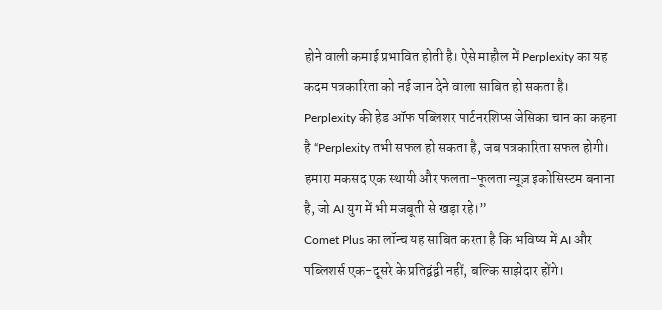होने वाली कमाई प्रभावित होती है। ऐसे माहौल में Perplexity का यह कदम पत्रकारिता को नई जान देने वाला साबित हो सकता है।
Perplexity की हेड ऑफ पब्लिशर पार्टनरशिप्स जेसिका चान का कहना है “Perplexity तभी सफल हो सकता है, जब पत्रकारिता सफल होगी। हमारा मकसद एक स्थायी और फलता-फूलता न्यूज़ इकोसिस्टम बनाना है, जो AI युग में भी मजबूती से खड़ा रहे।”
Comet Plus का लॉन्च यह साबित करता है कि भविष्य में AI और पब्लिशर्स एक-दूसरे के प्रतिद्वंद्वी नहीं, बल्कि साझेदार होंगे।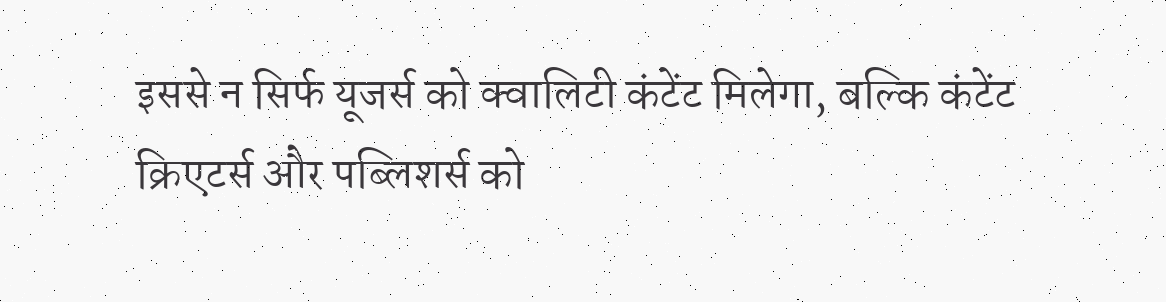इससे न सिर्फ यूजर्स को क्वालिटी कंटेंट मिलेगा, बल्कि कंटेंट क्रिएटर्स और पब्लिशर्स को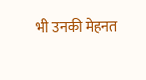भी उनकी मेहनत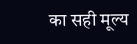का सही मूल्य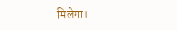मिलेगा।